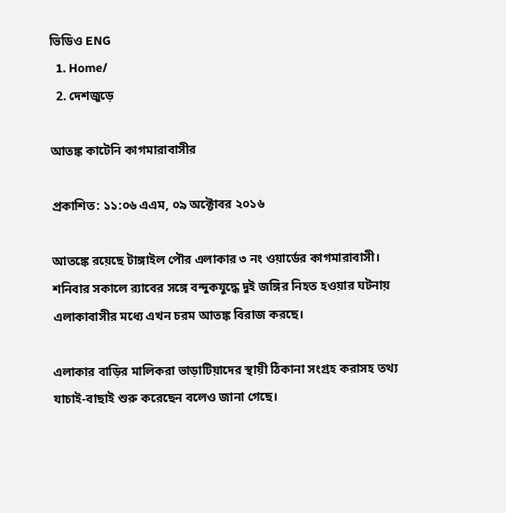ভিডিও ENG
  1. Home/
  2. দেশজুড়ে

আতঙ্ক কাটেনি কাগমারাবাসীর

প্রকাশিত: ১১:০৬ এএম, ০৯ অক্টোবর ২০১৬

আতঙ্কে রয়েছে টাঙ্গাইল পৌর এলাকার ৩ নং ওয়ার্ডের কাগমারাবাসী। শনিবার সকালে র‌্যাবের সঙ্গে বন্দুকযুদ্ধে দুই জঙ্গির নিহত হওয়ার ঘটনায় এলাকাবাসীর মধ্যে এখন চরম আতঙ্ক বিরাজ করছে।

এলাকার বাড়ির মালিকরা ভাড়াটিয়াদের স্থায়ী ঠিকানা সংগ্রহ করাসহ তথ্য যাচাই-বাছাই শুরু করেছেন বলেও জানা গেছে।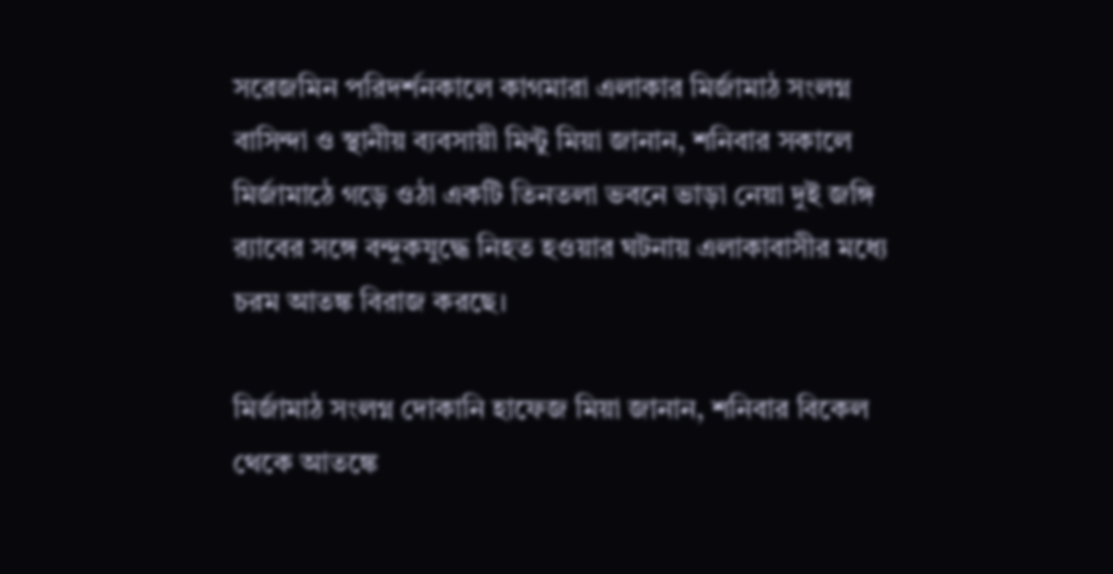সরেজমিন পরিদর্শনকালে কাগমারা এলাকার মির্জামাঠ সংলগ্ন বাসিন্দা ও স্থানীয় ব্যবসায়ী মিন্টু মিয়া জানান, শনিবার সকালে মির্জামাঠে গড়ে ওঠা একটি তিনতলা ভবনে ভাড়া নেয়া দুই জঙ্গি র‌্যাবের সঙ্গে বন্দুকযুদ্ধে নিহত হওয়ার ঘটনায় এলাকাবাসীর মধ্যে চরম আতঙ্ক বিরাজ করছে।

মির্জামাঠ সংলগ্ন দোকানি হাফেজ মিয়া জানান, শনিবার বিকেল থেকে আতঙ্কে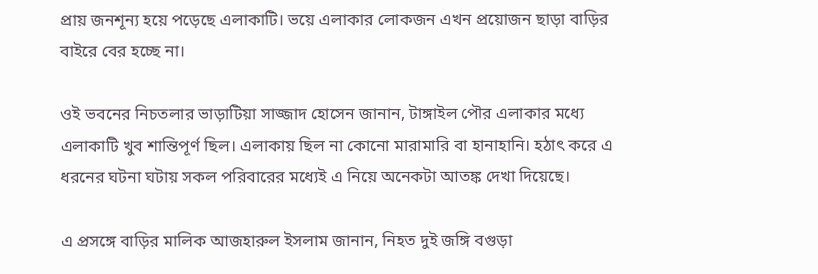প্রায় জনশূন্য হয়ে পড়েছে এলাকাটি। ভয়ে এলাকার লোকজন এখন প্রয়োজন ছাড়া বাড়ির বাইরে বের হচ্ছে না।

ওই ভবনের নিচতলার ভাড়াটিয়া সাজ্জাদ হোসেন জানান, টাঙ্গাইল পৌর এলাকার মধ্যে এলাকাটি খুব শান্তিপূর্ণ ছিল। এলাকায় ছিল না কোনো মারামারি বা হানাহানি। হঠাৎ করে এ ধরনের ঘটনা ঘটায় সকল পরিবারের মধ্যেই এ নিয়ে অনেকটা আতঙ্ক দেখা দিয়েছে।

এ প্রসঙ্গে বাড়ির মালিক আজহারুল ইসলাম জানান, নিহত দুই জঙ্গি বগুড়া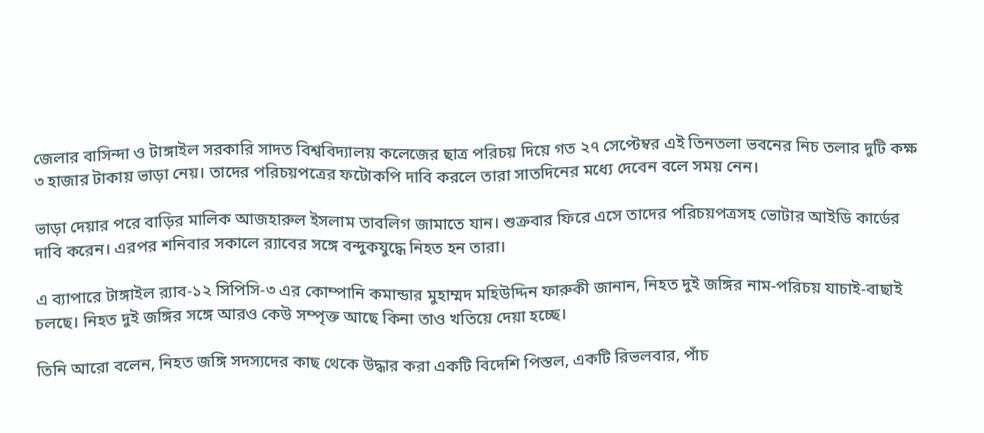জেলার বাসিন্দা ও টাঙ্গাইল সরকারি সাদত বিশ্ববিদ্যালয় কলেজের ছাত্র পরিচয় দিয়ে গত ২৭ সেপ্টেম্বর এই তিনতলা ভবনের নিচ তলার দুটি কক্ষ ৩ হাজার টাকায় ভাড়া নেয়। তাদের পরিচয়পত্রের ফটোকপি দাবি করলে তারা সাতদিনের মধ্যে দেবেন বলে সময় নেন।

ভাড়া দেয়ার পরে বাড়ির মালিক আজহারুল ইসলাম তাবলিগ জামাতে যান। শুক্রবার ফিরে এসে তাদের পরিচয়পত্রসহ ভোটার আইডি কার্ডের দাবি করেন। এরপর শনিবার সকালে র‌্যাবের সঙ্গে বন্দুকযুদ্ধে নিহত হন তারা।

এ ব্যাপারে টাঙ্গাইল র‌্যাব-১২ সিপিসি-৩ এর কোম্পানি কমান্ডার মুহাম্মদ মহিউদ্দিন ফারুকী জানান, নিহত দুই জঙ্গির নাম-পরিচয় যাচাই-বাছাই চলছে। নিহত দুই জঙ্গির সঙ্গে আরও কেউ সম্পৃক্ত আছে কিনা তাও খতিয়ে দেয়া হচ্ছে।

তিনি আরো বলেন, নিহত জঙ্গি সদস্যদের কাছ থেকে উদ্ধার করা একটি বিদেশি পিস্তল, একটি রিভলবার, পাঁচ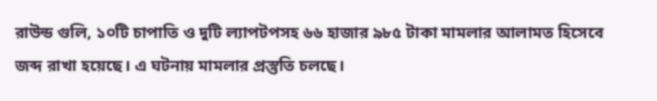রাউন্ড গুলি, ১০টি চাপাতি ও দুটি ল্যাপটপসহ ৬৬ হাজার ৯৮৫ টাকা মামলার আলামত হিসেবে জব্দ রাখা হয়েছে। এ ঘটনায় মামলার প্রস্তুতি চলছে।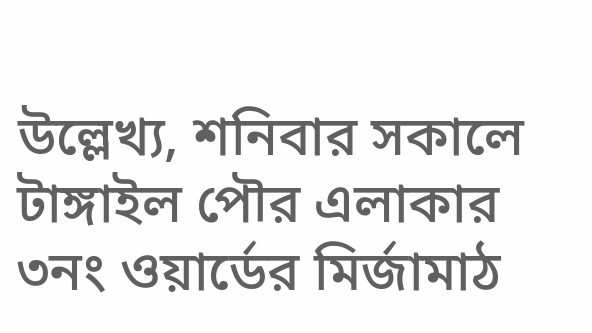উল্লেখ্য, শনিবার সকালে টাঙ্গাইল পৌর এলাকার ৩নং ওয়ার্ডের মির্জামাঠ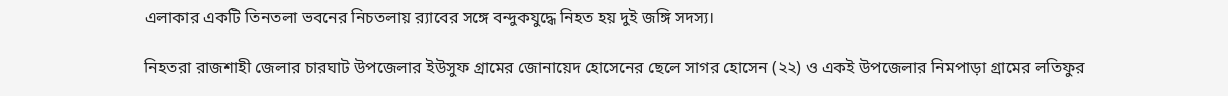এলাকার একটি তিনতলা ভবনের নিচতলায় র‌্যাবের সঙ্গে বন্দুকযুদ্ধে নিহত হয় দুই জঙ্গি সদস্য।

নিহতরা রাজশাহী জেলার চারঘাট উপজেলার ইউসুফ গ্রামের জোনায়েদ হোসেনের ছেলে সাগর হোসেন (২২) ও একই উপজেলার নিমপাড়া গ্রামের লতিফুর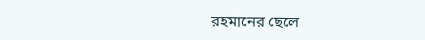রহমানের ছেলে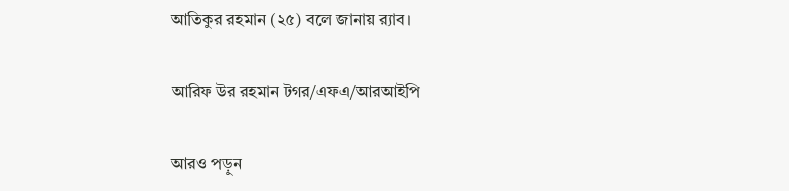আতিকুর রহমান (২৫) বলে জানায় র‌্যাব।

আরিফ উর রহমান টগর/এফএ/আরআইপি

আরও পড়ুন